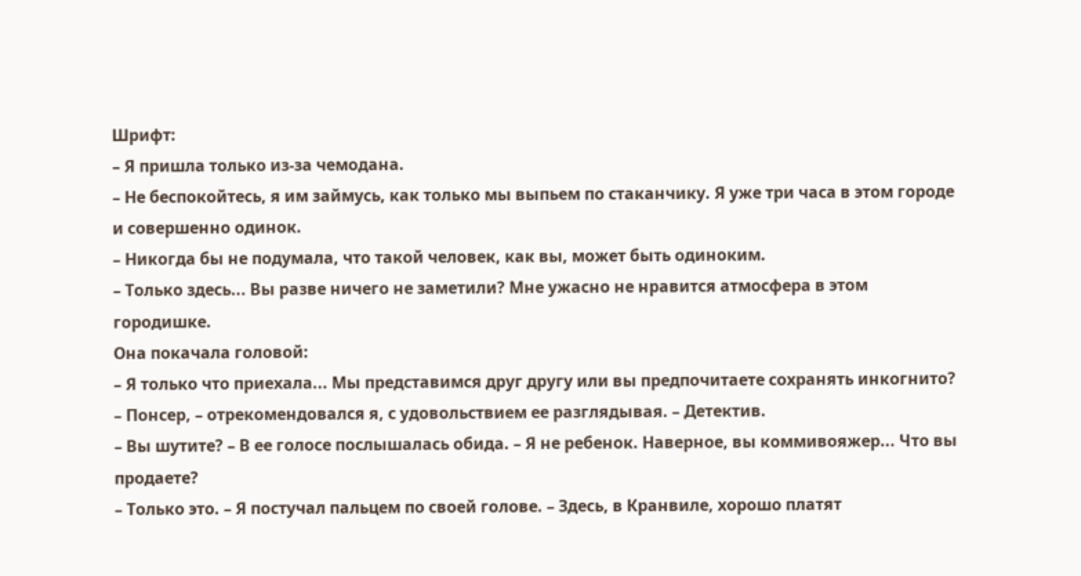Шрифт:
– Я пришла только из-за чемодана.
– Не беспокойтесь, я им займусь, как только мы выпьем по стаканчику. Я уже три часа в этом городе и совершенно одинок.
– Никогда бы не подумала, что такой человек, как вы, может быть одиноким.
– Только здесь... Вы разве ничего не заметили? Мне ужасно не нравится атмосфера в этом городишке.
Она покачала головой:
– Я только что приехала... Мы представимся друг другу или вы предпочитаете сохранять инкогнито?
– Понсер, – отрекомендовался я, с удовольствием ее разглядывая. – Детектив.
– Вы шутите? – В ее голосе послышалась обида. – Я не ребенок. Наверное, вы коммивояжер... Что вы продаете?
– Только это. – Я постучал пальцем по своей голове. – Здесь, в Кранвиле, хорошо платят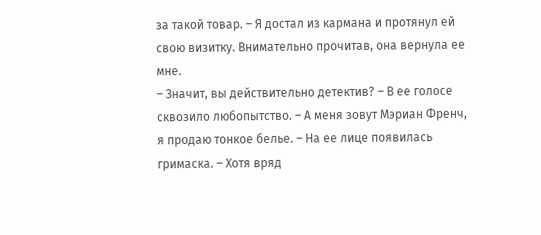за такой товар. – Я достал из кармана и протянул ей свою визитку. Внимательно прочитав, она вернула ее мне.
– Значит, вы действительно детектив? – В ее голосе сквозило любопытство. – А меня зовут Мэриан Френч, я продаю тонкое белье. – На ее лице появилась гримаска. – Хотя вряд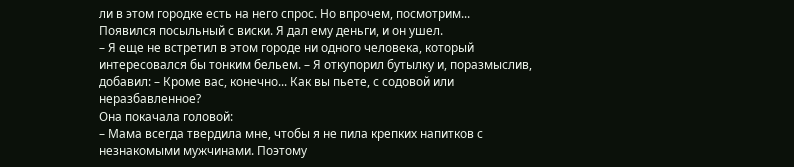ли в этом городке есть на него спрос. Но впрочем, посмотрим...
Появился посыльный с виски. Я дал ему деньги, и он ушел.
– Я еще не встретил в этом городе ни одного человека, который интересовался бы тонким бельем. – Я откупорил бутылку и, поразмыслив, добавил: – Кроме вас, конечно... Как вы пьете, с содовой или неразбавленное?
Она покачала головой:
– Мама всегда твердила мне, чтобы я не пила крепких напитков с незнакомыми мужчинами. Поэтому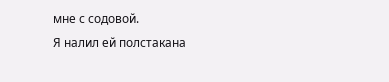мне с содовой.
Я налил ей полстакана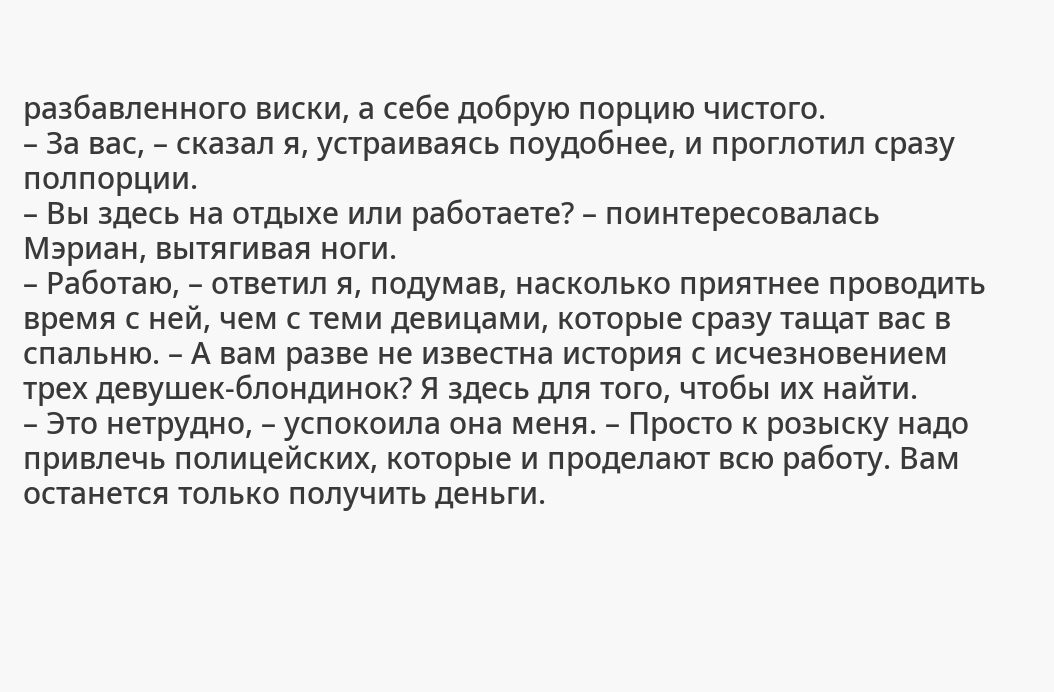разбавленного виски, а себе добрую порцию чистого.
– За вас, – сказал я, устраиваясь поудобнее, и проглотил сразу полпорции.
– Вы здесь на отдыхе или работаете? – поинтересовалась Мэриан, вытягивая ноги.
– Работаю, – ответил я, подумав, насколько приятнее проводить время с ней, чем с теми девицами, которые сразу тащат вас в спальню. – А вам разве не известна история с исчезновением трех девушек-блондинок? Я здесь для того, чтобы их найти.
– Это нетрудно, – успокоила она меня. – Просто к розыску надо привлечь полицейских, которые и проделают всю работу. Вам останется только получить деньги.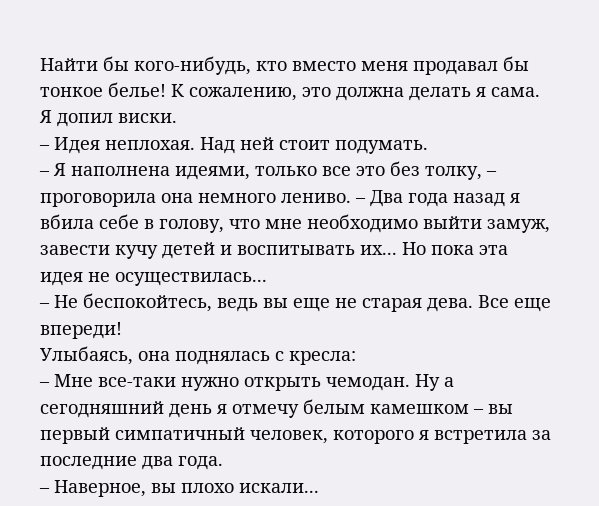Найти бы кого-нибудь, кто вместо меня продавал бы тонкое белье! К сожалению, это должна делать я сама.
Я допил виски.
– Идея неплохая. Над ней стоит подумать.
– Я наполнена идеями, только все это без толку, – проговорила она немного лениво. – Два года назад я вбила себе в голову, что мне необходимо выйти замуж, завести кучу детей и воспитывать их... Но пока эта идея не осуществилась...
– Не беспокойтесь, ведь вы еще не старая дева. Все еще впереди!
Улыбаясь, она поднялась с кресла:
– Мне все-таки нужно открыть чемодан. Ну а сегодняшний день я отмечу белым камешком – вы первый симпатичный человек, которого я встретила за последние два года.
– Наверное, вы плохо искали...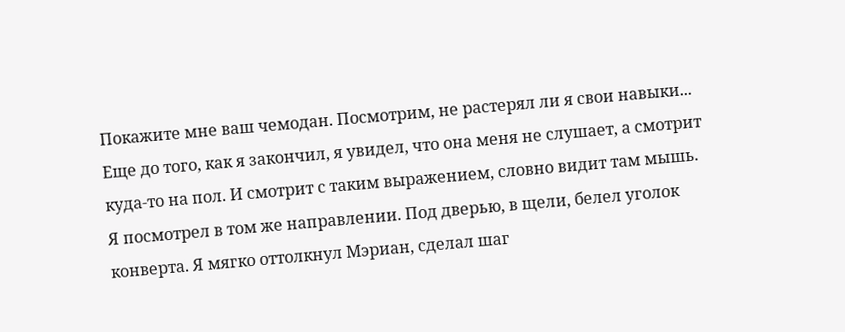Покажите мне ваш чемодан. Посмотрим, не растерял ли я свои навыки...
Еще до того, как я закончил, я увидел, что она меня не слушает, а смотрит куда-то на пол. И смотрит с таким выражением, словно видит там мышь.
Я посмотрел в том же направлении. Под дверью, в щели, белел уголок конверта. Я мягко оттолкнул Мэриан, сделал шаг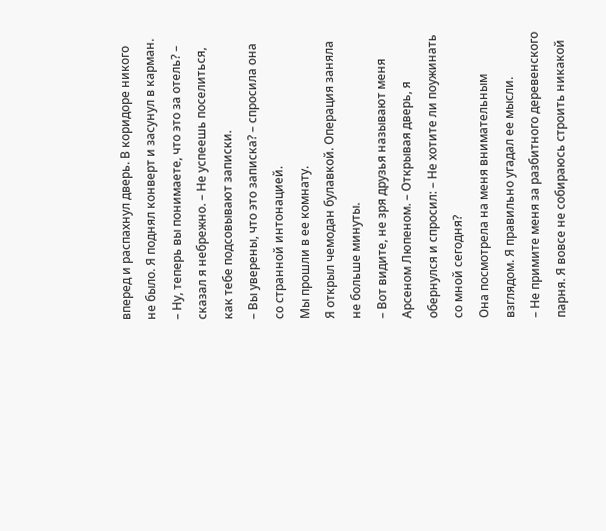вперед и распахнул дверь. В коридоре никого не было. Я поднял конверт и засунул в карман.
– Ну, теперь вы понимаете, что это за отель? – сказал я небрежно. – Не успеешь поселиться, как тебе подсовывают записки.
– Вы уверены, что это записка? – спросила она со странной интонацией.
Мы прошли в ее комнату.
Я открыл чемодан булавкой. Операция заняла не больше минуты.
– Вот видите, не зря друзья называют меня Арсеном Люпеном. – Открывая дверь, я обернулся и спросил: – Не хотите ли поужинать со мной сегодня?
Она посмотрела на меня внимательным взглядом. Я правильно угадал ее мысли.
– Не примите меня за разбитного деревенского парня. Я вовсе не собираюсь строить никакой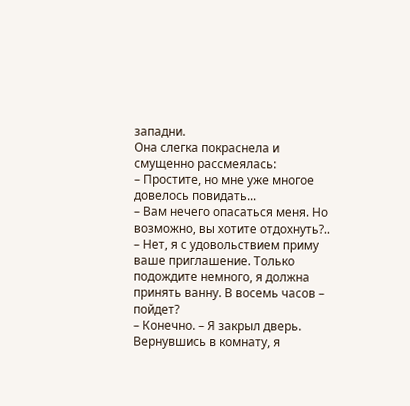западни.
Она слегка покраснела и смущенно рассмеялась:
– Простите, но мне уже многое довелось повидать...
– Вам нечего опасаться меня. Но возможно, вы хотите отдохнуть?..
– Нет, я с удовольствием приму ваше приглашение. Только подождите немного, я должна принять ванну. В восемь часов – пойдет?
– Конечно. – Я закрыл дверь.
Вернувшись в комнату, я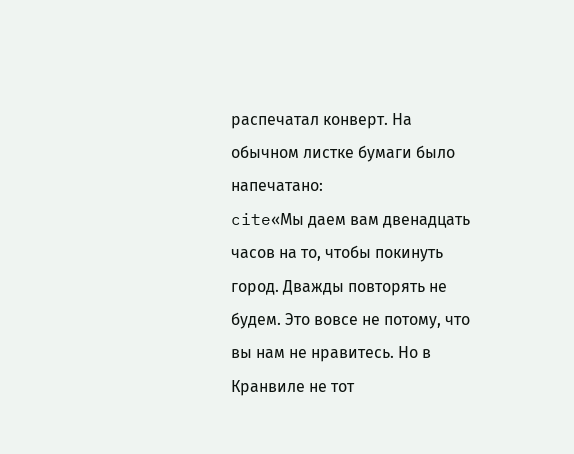распечатал конверт. На обычном листке бумаги было напечатано:
cite«Мы даем вам двенадцать часов на то, чтобы покинуть город. Дважды повторять не будем. Это вовсе не потому, что вы нам не нравитесь. Но в Кранвиле не тот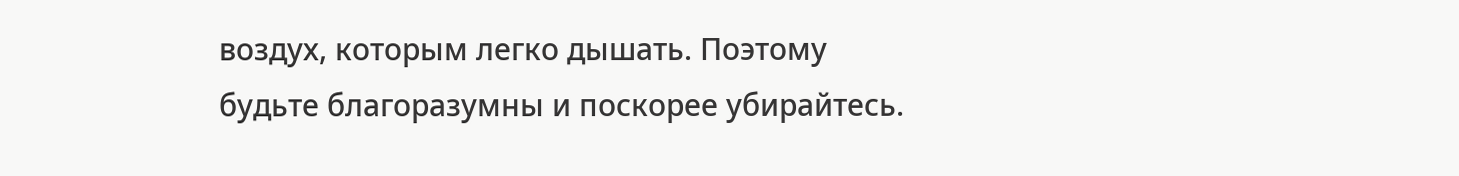воздух, которым легко дышать. Поэтому будьте благоразумны и поскорее убирайтесь.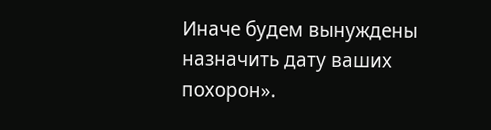Иначе будем вынуждены назначить дату ваших похорон».